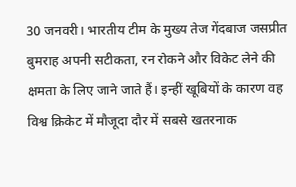30 जनवरी। भारतीय टीम के मुख्य तेज गेंदबाज जसप्रीत बुमराह अपनी सटीकता, रन रोकने और विकेट लेने की क्षमता के लिए जाने जाते हैं। इन्हीं खूबियों के कारण वह विश्व क्रिकेट में मौजूदा दौर में सबसे खतरनाक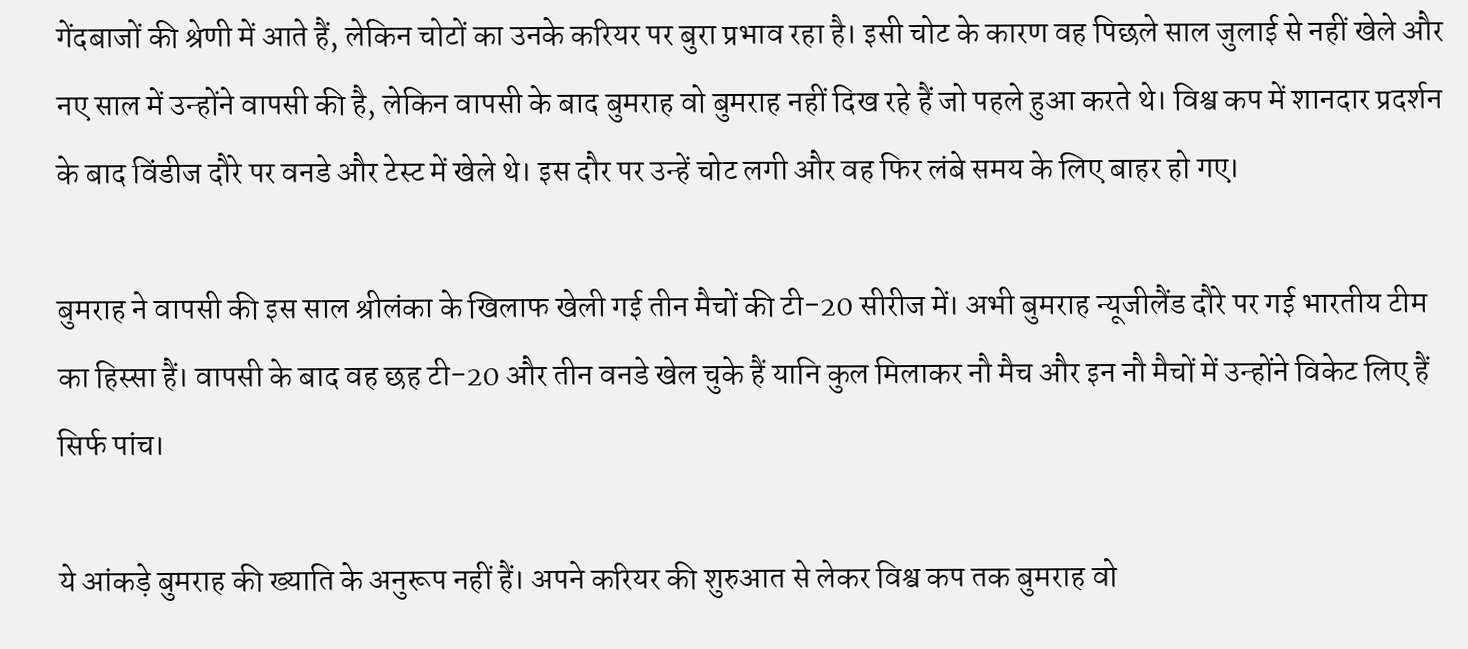गेंदबाजों की श्रेणी में आते हैं, लेकिन चोटों का उनके करियर पर बुरा प्रभाव रहा है। इसी चोट के कारण वह पिछले साल जुलाई से नहीं खेले और नए साल में उन्होंने वापसी की है, लेकिन वापसी के बाद बुमराह वो बुमराह नहीं दिख रहे हैं जो पहले हुआ करते थे। विश्व कप में शानदार प्रदर्शन के बाद विंडीज दौरे पर वनडे और टेस्ट में खेले थे। इस दौर पर उन्हें चोट लगी और वह फिर लंबे समय के लिए बाहर हो गए।

बुमराह ने वापसी की इस साल श्रीलंका के खिलाफ खेली गई तीन मैचों की टी-20 सीरीज में। अभी बुमराह न्यूजीलैंड दौरे पर गई भारतीय टीम का हिस्सा हैं। वापसी के बाद वह छह टी-20 और तीन वनडे खेल चुके हैं यानि कुल मिलाकर नौ मैच और इन नौ मैचों में उन्होंने विकेट लिए हैं सिर्फ पांच।

ये आंकड़े बुमराह की ख्याति के अनुरूप नहीं हैं। अपने करियर की शुरुआत से लेकर विश्व कप तक बुमराह वो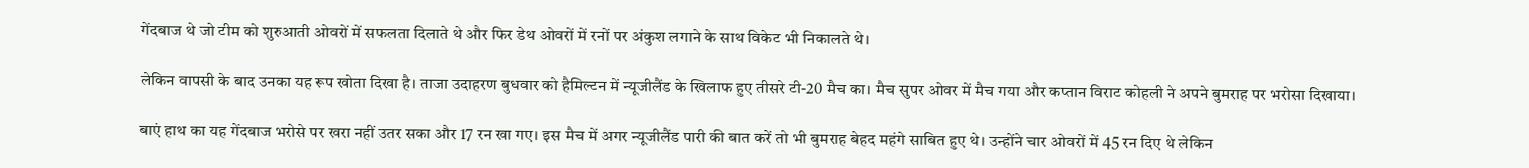गेंदबाज थे जो टीम को शुरुआती ओवरों में सफलता दिलाते थे और फिर डेथ ओवरों में रनों पर अंकुश लगाने के साथ विकेट भी निकालते थे।

लेकिन वापसी के बाद उनका यह रूप खोता दिखा है। ताजा उदाहरण बुधवार को हैमिल्टन में न्यूजीलैंड के खिलाफ हुए तीसरे टी-20 मैच का। मैच सुपर ओवर में मैच गया और कप्तान विराट कोहली ने अपने बुमराह पर भरोसा दिखाया।

बाएं हाथ का यह गेंदबाज भरोसे पर खरा नहीं उतर सका और 17 रन खा गए। इस मैच में अगर न्यूजीलैंड पारी की बात करें तो भी बुमराह बेहद महंगे साबित हुए थे। उन्होंने चार ओवरों में 45 रन दिए थे लेकिन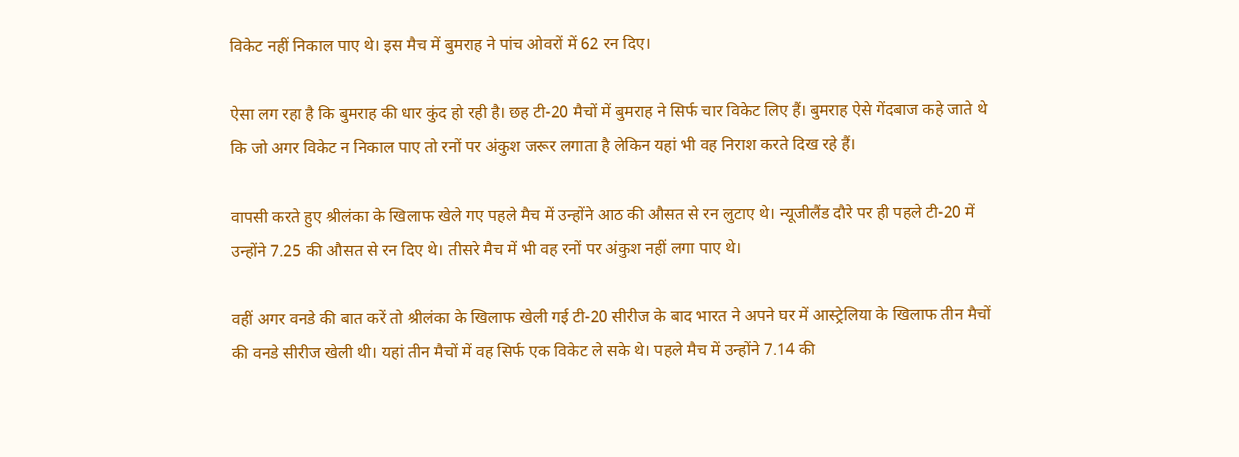विकेट नहीं निकाल पाए थे। इस मैच में बुमराह ने पांच ओवरों में 62 रन दिए।

ऐसा लग रहा है कि बुमराह की धार कुंद हो रही है। छह टी-20 मैचों में बुमराह ने सिर्फ चार विकेट लिए हैं। बुमराह ऐसे गेंदबाज कहे जाते थे कि जो अगर विकेट न निकाल पाए तो रनों पर अंकुश जरूर लगाता है लेकिन यहां भी वह निराश करते दिख रहे हैं।

वापसी करते हुए श्रीलंका के खिलाफ खेले गए पहले मैच में उन्होंने आठ की औसत से रन लुटाए थे। न्यूजीलैंड दौरे पर ही पहले टी-20 में उन्होंने 7.25 की औसत से रन दिए थे। तीसरे मैच में भी वह रनों पर अंकुश नहीं लगा पाए थे।

वहीं अगर वनडे की बात करें तो श्रीलंका के खिलाफ खेली गई टी-20 सीरीज के बाद भारत ने अपने घर में आस्ट्रेलिया के खिलाफ तीन मैचों की वनडे सीरीज खेली थी। यहां तीन मैचों में वह सिर्फ एक विकेट ले सके थे। पहले मैच में उन्होंने 7.14 की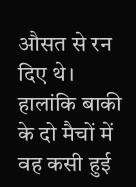औसत से रन दिए थे। हालांकि बाकी के दो मैचों में वह कसी हुई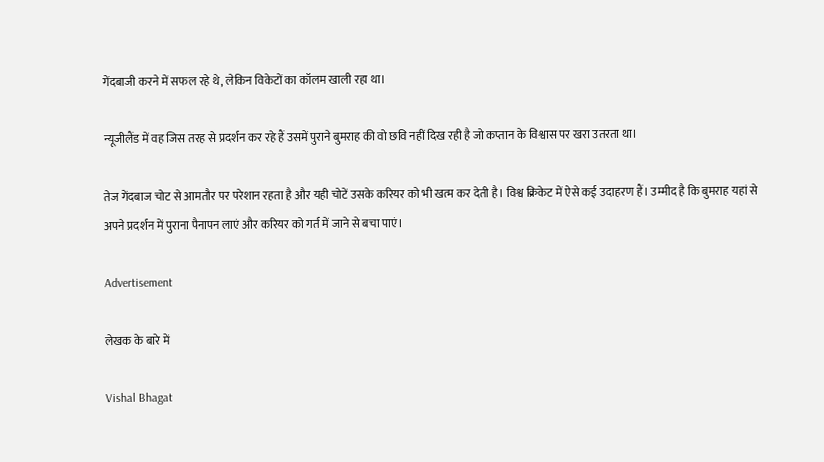गेंदबाजी करने में सफल रहे थे, लेकिन विकेटों का कॉलम खाली रहा था।

न्यूजीलैंड में वह जिस तरह से प्रदर्शन कर रहे हैं उसमें पुराने बुमराह की वो छवि नहीं दिख रही है जो कप्तान के विश्वास पर खरा उतरता था।

तेज गेंदबाज चोट से आमतौर पर परेशान रहता है और यही चोटें उसके करियर को भी खत्म कर देती है। विश्व क्रिकेट में ऐसे कई उदाहरण हैं। उम्मीद है कि बुमराह यहां से अपने प्रदर्शन में पुराना पैनापन लाएं और करियर को गर्त में जाने से बचा पाएं।

Advertisement

लेखक के बारे में

Vishal Bhagat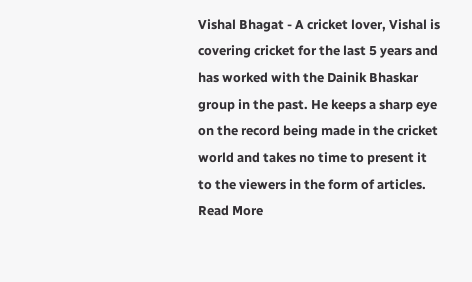Vishal Bhagat - A cricket lover, Vishal is covering cricket for the last 5 years and has worked with the Dainik Bhaskar group in the past. He keeps a sharp eye on the record being made in the cricket world and takes no time to present it to the viewers in the form of articles. Read More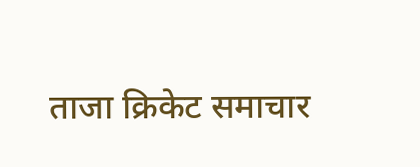ताजा क्रिकेट समाचार